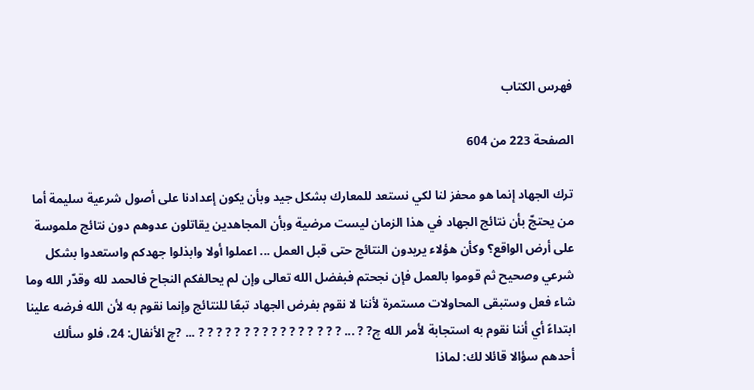فهرس الكتاب

الصفحة 223 من 604

ترك الجهاد إنما هو محفز لنا لكي نستعد للمعارك بشكل جيد وبأن يكون إعدادنا على أصول شرعية سليمة أما من يحتجّ بأن نتائج الجهاد في هذا الزمان ليست مرضية وبأن المجاهدين يقاتلون عدوهم دون نتائج ملموسة على أرض الواقع؟ وكأن هؤلاء يريدون النتائج حتى قبل العمل ... اعملوا أولا وابذلوا جهدكم واستعدوا بشكل شرعي وصحيح ثم قوموا بالعمل فإن نجحتم فبفضل الله تعالى وإن لم يحالفكم النجاح فالحمد لله وقدّر الله وما شاء فعل وستبقى المحاولات مستمرة لأننا لا نقوم بفرض الجهاد تبعًا للنتائج وإنما نقوم به لأن الله فرضه علينا ابتداءً أي أننا نقوم به استجابة لأمر الله چ? ? ... ? ? ? ? ? ? ? ? ? ? ? ? ? ? ? ? ... ?چ الأنفال: 24، فلو سألك أحدهم سؤالا قائلا لك: لماذا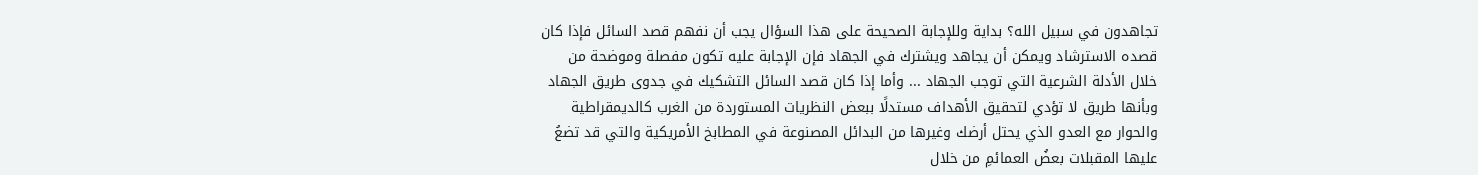تجاهدون في سبيل الله؟ بداية وللإجابة الصحيحة على هذا السؤال يجب أن نفهم قصد السائل فإذا كان قصده الاسترشاد ويمكن أن يجاهد ويشترك في الجهاد فإن الإجابة عليه تكون مفصلة وموضحة من خلال الأدلة الشرعية التي توجب الجهاد ... وأما إذا كان قصد السائل التشكيك في جدوى طريق الجهاد وبأنها طريق لا تؤدي لتحقيق الأهداف مستدلًا ببعض النظريات المستوردة من الغرب كالديمقراطية والحوار مع العدو الذي يحتل أرضك وغيرها من البدائل المصنوعة في المطابخ الأمريكية والتي قد تضعُ عليها المقبلات بعضُ العمائمِ من خلال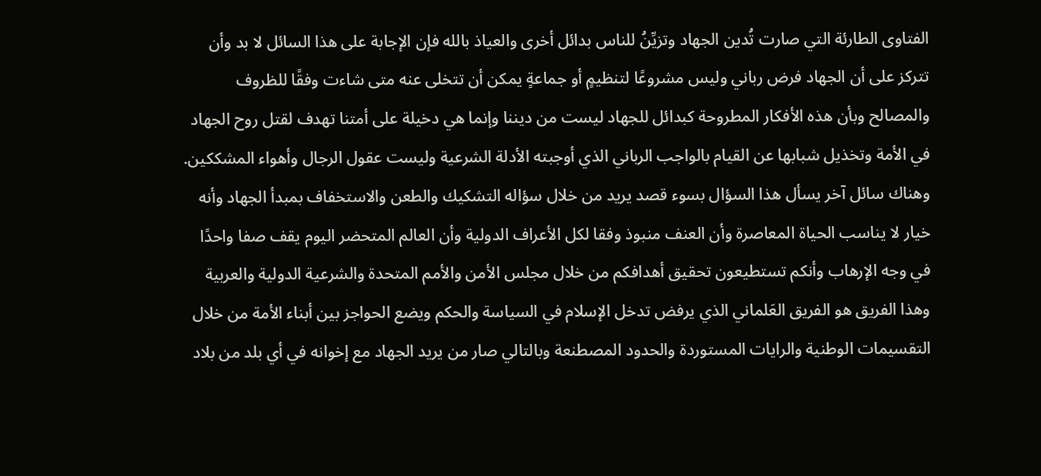الفتاوى الطارئة التي صارت تُدين الجهاد وتزيِّنُ للناس بدائل أخرى والعياذ بالله فإن الإجابة على هذا السائل لا بد وأن تتركز على أن الجهاد فرض رباني وليس مشروعًا لتنظيمٍ أو جماعةٍ يمكن أن تتخلى عنه متى شاءت وفقًا للظروف والمصالح وبأن هذه الأفكار المطروحة كبدائل للجهاد ليست من ديننا وإنما هي دخيلة على أمتنا تهدف لقتل روح الجهاد في الأمة وتخذيل شبابها عن القيام بالواجب الرباني الذي أوجبته الأدلة الشرعية وليست عقول الرجال وأهواء المشككين. وهناك سائل آخر يسأل هذا السؤال بسوء قصد يريد من خلال سؤاله التشكيك والطعن والاستخفاف بمبدأ الجهاد وأنه خيار لا يناسب الحياة المعاصرة وأن العنف منبوذ وفقا لكل الأعراف الدولية وأن العالم المتحضر اليوم يقف صفا واحدًا في وجه الإرهاب وأنكم تستطيعون تحقيق أهدافكم من خلال مجلس الأمن والأمم المتحدة والشرعية الدولية والعربية وهذا الفريق هو الفريق العَلماني الذي يرفض تدخل الإسلام في السياسة والحكم ويضع الحواجز بين أبناء الأمة من خلال التقسيمات الوطنية والرايات المستوردة والحدود المصطنعة وبالتالي صار من يريد الجهاد مع إخوانه في أي بلد من بلاد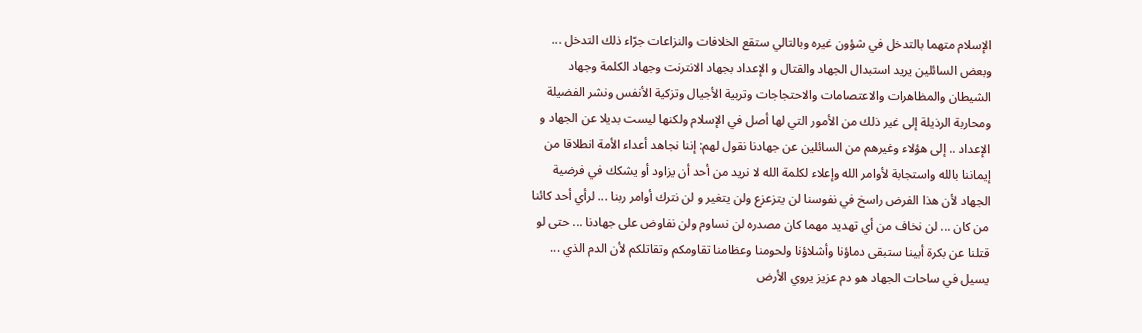الإسلام متهما بالتدخل في شؤون غيره وبالتالي ستقع الخلافات والنزاعات جرّاء ذلك التدخل ... وبعض السائلين يريد استبدال الجهاد والقتال و الإعداد بجهاد الانترنت وجهاد الكلمة وجهاد الشيطان والمظاهرات والاعتصامات والاحتجاجات وتربية الأجيال وتزكية الأنفس ونشر الفضيلة ومحاربة الرذيلة إلى غير ذلك من الأمور التي لها أصل في الإسلام ولكنها ليست بديلا عن الجهاد و الإعداد .. إلى هؤلاء وغيرهم من السائلين عن جهادنا نقول لهم: إننا نجاهد أعداء الأمة انطلاقا من إيماننا بالله واستجابة لأوامر الله وإعلاء لكلمة الله لا نريد من أحد أن يزاود أو يشكك في فرضية الجهاد لأن هذا الفرض راسخ في نفوسنا لن يتزعزع ولن يتغير و لن نترك أوامر ربنا ... لرأي أحد كائنا من كان ... لن نخاف من أي تهديد مهما كان مصدره لن نساوم ولن نفاوض على جهادنا ... حتى لو قتلنا عن بكرة أبينا ستبقى دماؤنا وأشلاؤنا ولحومنا وعظامنا تقاومكم وتقاتلكم لأن الدم الذي ... يسيل في ساحات الجهاد هو دم عزيز يروي الأرض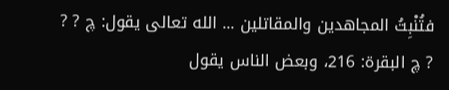فتُنْبِتُ المجاهدين والمقاتلين ... الله تعالى يقول: چ ? ? ? چ البقرة: 216، وبعض الناس يقول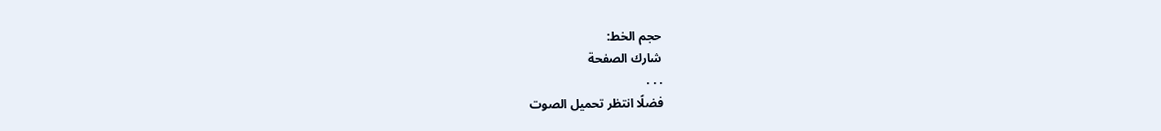حجم الخط:
شارك الصفحة
. . .
فضلًا انتظر تحميل الصوت